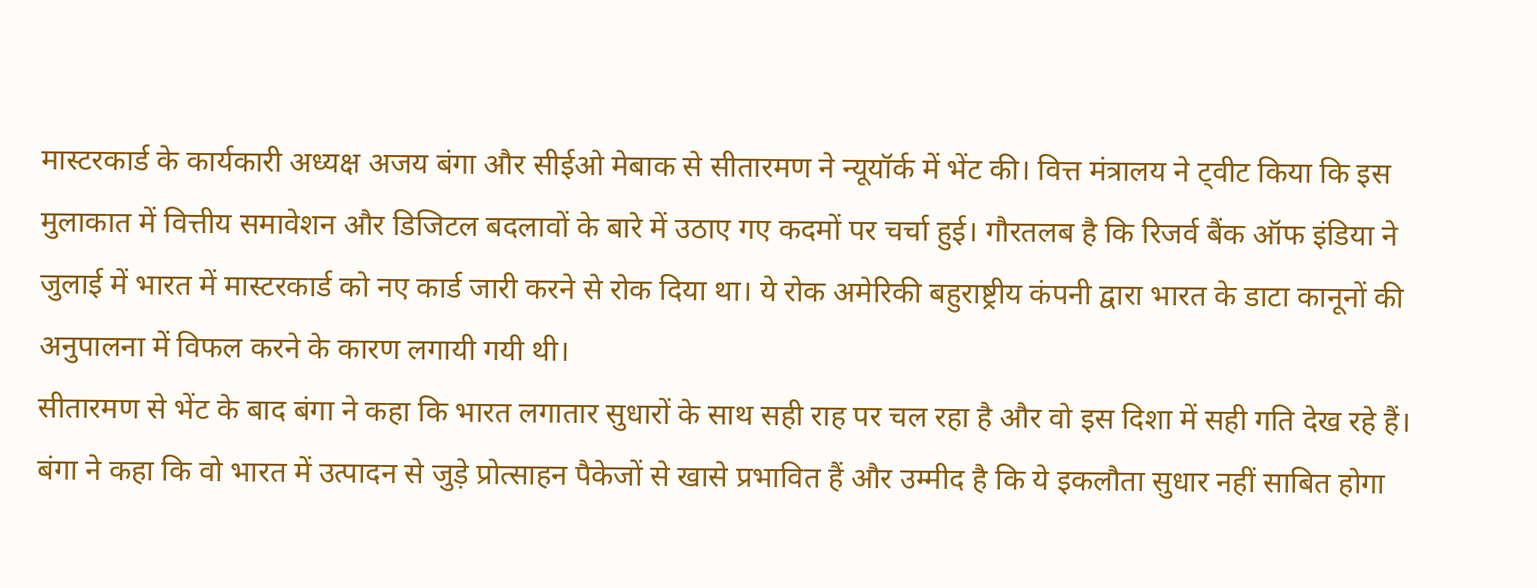मास्टरकार्ड के कार्यकारी अध्यक्ष अजय बंगा और सीईओ मेबाक से सीतारमण ने न्यूयॉर्क में भेंट की। वित्त मंत्रालय ने ट्वीट किया कि इस मुलाकात में वित्तीय समावेशन और डिजिटल बदलावों के बारे में उठाए गए कदमों पर चर्चा हुई। गौरतलब है कि रिजर्व बैंक ऑफ इंडिया ने जुलाई में भारत में मास्टरकार्ड को नए कार्ड जारी करने से रोक दिया था। ये रोक अमेरिकी बहुराष्ट्रीय कंपनी द्वारा भारत के डाटा कानूनों की अनुपालना में विफल करने के कारण लगायी गयी थी।
सीतारमण से भेंट के बाद बंगा ने कहा कि भारत लगातार सुधारों के साथ सही राह पर चल रहा है और वो इस दिशा में सही गति देख रहे हैं। बंगा ने कहा कि वो भारत में उत्पादन से जुड़े प्रोत्साहन पैकेजों से खासे प्रभावित हैं और उम्मीद है कि ये इकलौता सुधार नहीं साबित होगा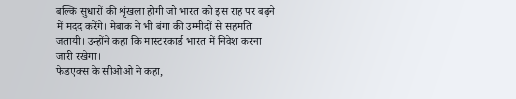बल्कि सुधारों की शृंखला होगी जो भारत को इस राह पर बढ़ने में मदद करेंगे। मेबाक ने भी बंगा की उम्मीदों से सहमति जतायी। उन्होंने कहा कि मास्टरकार्ड भारत में निवेश करना जारी रखेगा।
फेडएक्स के सीओओ ने कहा,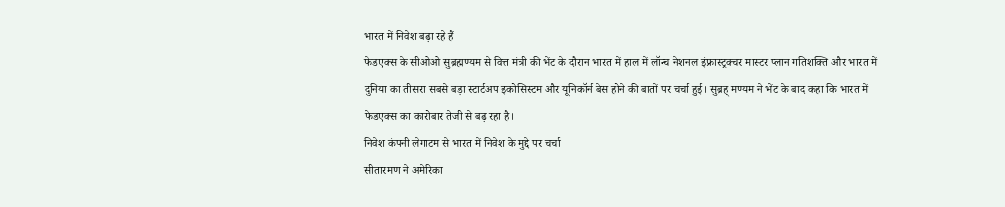भारत में निवेश बढ़ा रहे हैं
फेडएक्स के सीओओ सुब्रह्मण्यम से वित्त मंत्री की भेंट के दौरान भारत में हाल में लॉन्च नेशनल इंफ्रास्ट्रक्चर मास्टर प्लान गतिशक्ति और भारत में दुनिया का तीसरा सबसे बड़ा स्टार्टअप इकोसिस्टम और यूनिकॉर्न बेस होने की बातों पर चर्चा हुई। सुब्रह् मण्यम ने भेंट के बाद कहा कि भारत में फेडएक्स का कारोबार तेजी से बढ़ रहा है।
निवेश कंपनी लेगाटम से भारत में निवेश के मुद्दे पर चर्चा
सीतारमण ने अमेरिका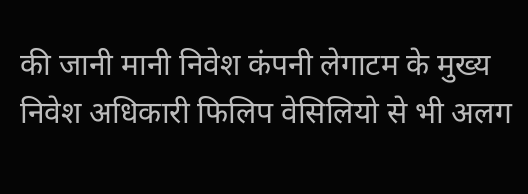की जानी मानी निवेश कंपनी लेगाटम के मुख्य निवेश अधिकारी फिलिप वेसिलियो से भी अलग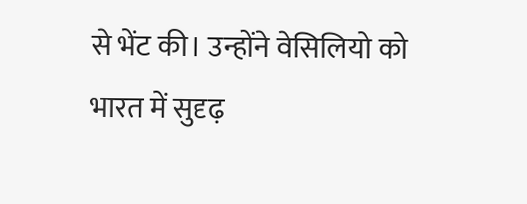से भेंट की। उन्होंने वेसिलियो को भारत में सुदृढ़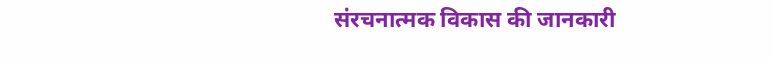संरचनात्मक विकास की जानकारी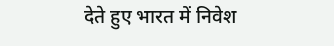देते हुए भारत में निवेश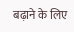बढ़ाने के लिए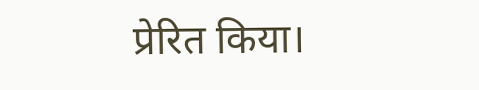प्रेरित किया।